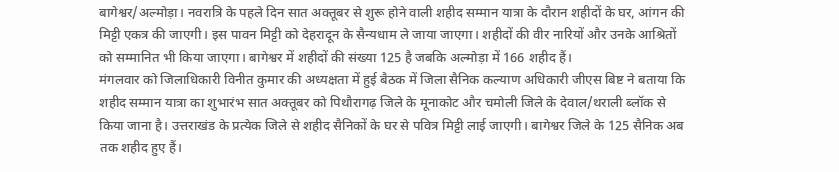बागेश्वर/अल्मोड़ा। नवरात्रि के पहले दिन सात अक्तूबर से शुरू होने वाली शहीद सम्मान यात्रा के दौरान शहीदों के घर, आंगन की मिट्टी एकत्र की जाएगी। इस पावन मिट्टी को देहरादून के सैन्यधाम ले जाया जाएगा। शहीदों की वीर नारियों और उनके आश्रितों को सम्मानित भी किया जाएगा। बागेश्वर में शहीदों की संख्या 125 है जबकि अल्मोड़ा में 166 शहीद हैं।
मंगलवार को जिलाधिकारी विनीत कुमार की अध्यक्षता में हुई बैठक में जिला सैनिक कल्याण अधिकारी जीएस बिष्ट ने बताया कि शहीद सम्मान यात्रा का शुभारंभ सात अक्तूबर को पिथौरागढ़ जिले के मूनाकोट और चमोली जिले के देवाल/थराली ब्लॉक से किया जाना है। उत्तराखंड के प्रत्येक जिले से शहीद सैनिकों के घर से पवित्र मिट्टी लाई जाएगी। बागेश्वर जिले के 125 सैनिक अब तक शहीद हुए हैं।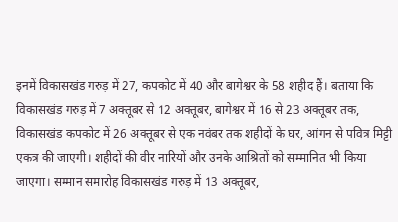इनमें विकासखंड गरुड़ में 27, कपकोट में 40 और बागेश्वर के 58 शहीद हैं। बताया कि विकासखंड गरुड़ में 7 अक्तूबर से 12 अक्तूबर, बागेश्वर में 16 से 23 अक्तूबर तक, विकासखंड कपकोट में 26 अक्तूबर से एक नवंबर तक शहीदों के घर, आंगन से पवित्र मिट्टी एकत्र की जाएगी। शहीदों की वीर नारियों और उनके आश्रितों को सम्मानित भी किया जाएगा। सम्मान समारोह विकासखंड गरुड़ में 13 अक्तूबर,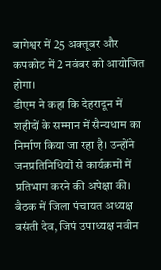बागेश्वर में 25 अक्तूबर और कपकोट में 2 नवंबर को आयोजित होगा।
डीएम ने कहा कि देहरादून में शहीदों के सम्मान में सैन्यधाम का निर्माण किया जा रहा है। उन्होंने जनप्रतिनिधियों से कार्यक्रमों में प्रतिभाग करने की अपेक्षा की। बैठक में जिला पंचायत अध्यक्ष बसंती देव, जिपं उपाध्यक्ष नवीन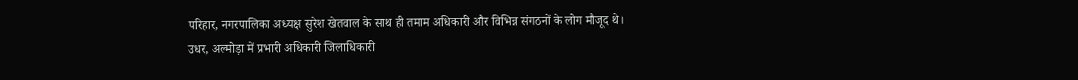परिहार, नगरपालिका अध्यक्ष सुरेश खेतवाल के साथ ही तमाम अधिकारी और विभिन्न संगठनों के लोग मौजूद थे।
उधर, अल्मोड़ा में प्रभारी अधिकारी जिलाधिकारी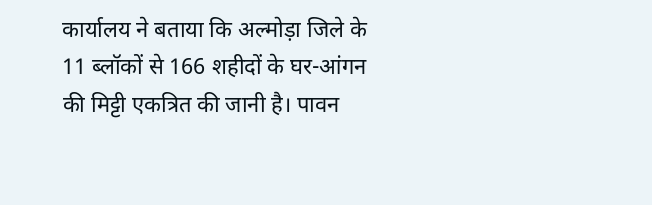कार्यालय ने बताया कि अल्मोड़ा जिले के 11 ब्लॉकों से 166 शहीदों के घर-आंगन की मिट्टी एकत्रित की जानी है। पावन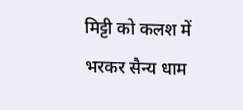मिट्टी को कलश में भरकर सैन्य धाम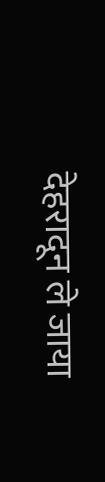देहरादून ले जाया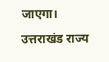जाएगा। उत्तराखंड राज्य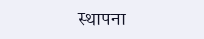स्थापना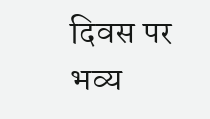दिवस पर भव्य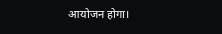आयोजन होगा।